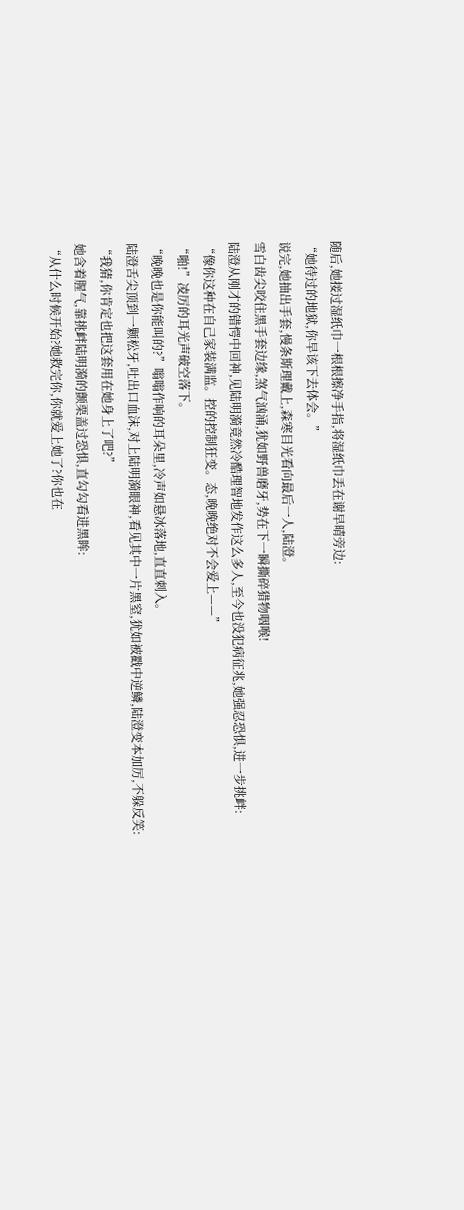随后,她接过湿纸巾一根根擦净手指,将湿纸巾丢在谢早晴旁边:
“她待过的地狱,你早该下去体会。”
说完,她抽出手套,慢条斯理戴上,森寒目光看向最后一人,陆澄。
雪白齿尖咬住黑手套边缘,煞气汹涌,犹如野兽磨牙,势在下一瞬撕碎猎物咽喉!
陆澄从刚才的错愕中回神,见陆明漪竟然冷酷理智地发作这么多人,至今也没犯病征兆,她强忍恐惧,进一步挑衅:
“像你这种在自己家装满监。控的控制狂变。态,晚晚绝对不会爱上——”
“啪!”凌厉的耳光声破空落下。
“晚晚也是你能叫的?”嗡嗡作响的耳朵里,冷声如悬冰落地,直直刺入。
陆澄舌尖顶到一颗松牙,吐出口血沫,对上陆明漪眼神,看见其中一片黑窒,犹如被戳中逆鳞,陆澄变本加厉,不躲反笑:
“我猜,你肯定也把这套用在她身上了吧?”
她含着腥气,靠挑衅陆明漪的颤栗盖过恐惧,直勾勾看进黑眸:
“从什么时候开始?她救完你,你就爱上她了?你也在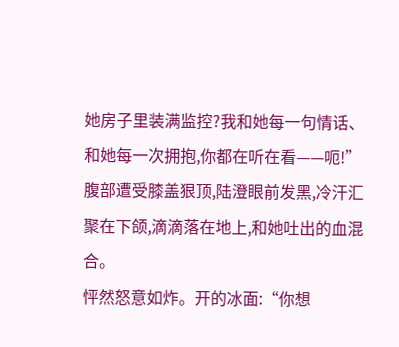她房子里装满监控?我和她每一句情话、和她每一次拥抱,你都在听在看——呃!”
腹部遭受膝盖狠顶,陆澄眼前发黑,冷汗汇聚在下颌,滴滴落在地上,和她吐出的血混合。
怦然怒意如炸。开的冰面:“你想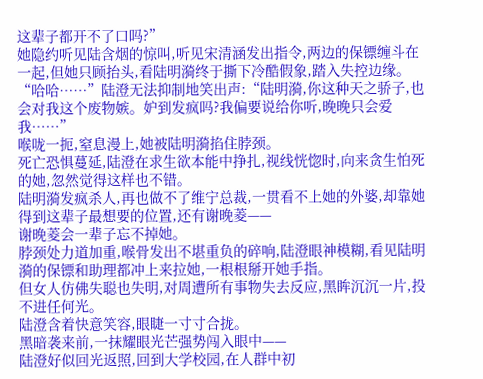这辈子都开不了口吗?”
她隐约听见陆含烟的惊叫,听见宋清涵发出指令,两边的保镖缠斗在一起,但她只顾抬头,看陆明漪终于撕下冷酷假象,踏入失控边缘。
“哈哈……”陆澄无法抑制地笑出声:“陆明漪,你这种天之骄子,也会对我这个废物嫉。妒到发疯吗?我偏要说给你听,晚晚只会爱我……”
喉咙一扼,窒息漫上,她被陆明漪掐住脖颈。
死亡恐惧蔓延,陆澄在求生欲本能中挣扎,视线恍惚时,向来贪生怕死的她,忽然觉得这样也不错。
陆明漪发疯杀人,再也做不了维宁总裁,一贯看不上她的外婆,却靠她得到这辈子最想要的位置,还有谢晚菱——
谢晚菱会一辈子忘不掉她。
脖颈处力道加重,喉骨发出不堪重负的碎响,陆澄眼神模糊,看见陆明漪的保镖和助理都冲上来拉她,一根根掰开她手指。
但女人仿佛失聪也失明,对周遭所有事物失去反应,黑眸沉沉一片,投不进任何光。
陆澄含着快意笑容,眼睫一寸寸合拢。
黑暗袭来前,一抹耀眼光芒强势闯入眼中——
陆澄好似回光返照,回到大学校园,在人群中初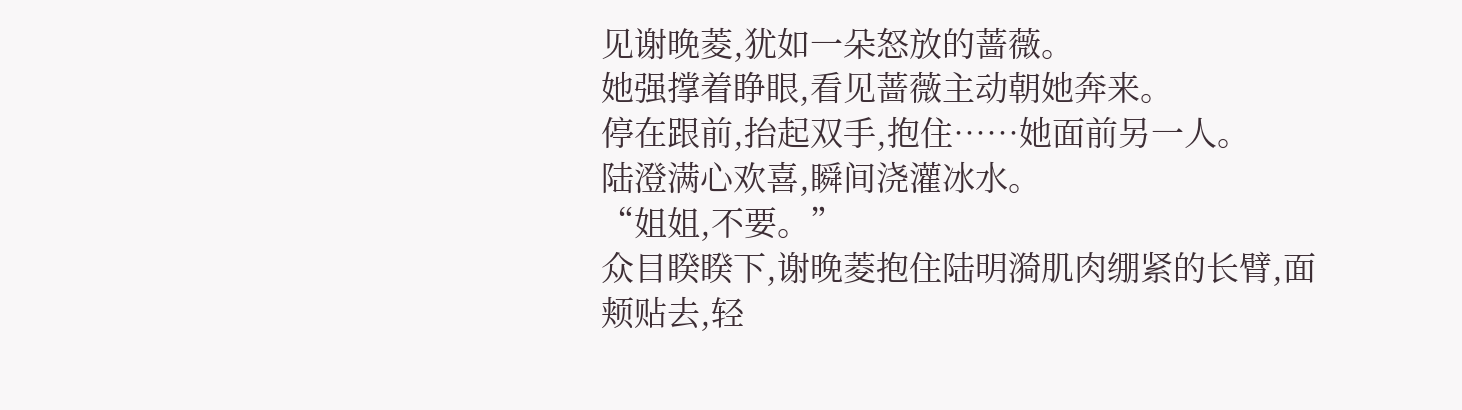见谢晚菱,犹如一朵怒放的蔷薇。
她强撑着睁眼,看见蔷薇主动朝她奔来。
停在跟前,抬起双手,抱住……她面前另一人。
陆澄满心欢喜,瞬间浇灌冰水。
“姐姐,不要。”
众目睽睽下,谢晚菱抱住陆明漪肌肉绷紧的长臂,面颊贴去,轻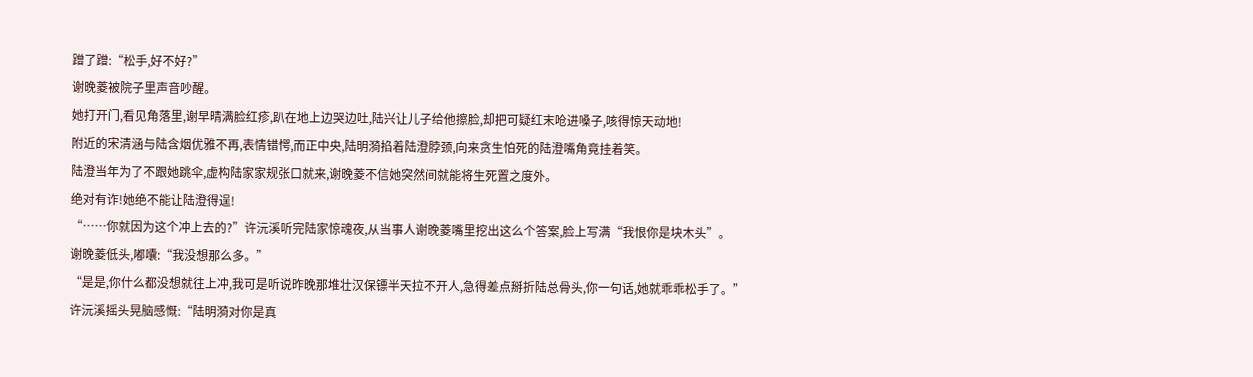蹭了蹭:“松手,好不好?”
谢晚菱被院子里声音吵醒。
她打开门,看见角落里,谢早晴满脸红疹,趴在地上边哭边吐,陆兴让儿子给他擦脸,却把可疑红末呛进嗓子,咳得惊天动地!
附近的宋清涵与陆含烟优雅不再,表情错愕,而正中央,陆明漪掐着陆澄脖颈,向来贪生怕死的陆澄嘴角竟挂着笑。
陆澄当年为了不跟她跳伞,虚构陆家家规张口就来,谢晚菱不信她突然间就能将生死置之度外。
绝对有诈!她绝不能让陆澄得逞!
“……你就因为这个冲上去的?”许沅溪听完陆家惊魂夜,从当事人谢晚菱嘴里挖出这么个答案,脸上写满“我恨你是块木头”。
谢晚菱低头,嘟囔:“我没想那么多。”
“是是,你什么都没想就往上冲,我可是听说昨晚那堆壮汉保镖半天拉不开人,急得差点掰折陆总骨头,你一句话,她就乖乖松手了。”
许沅溪摇头晃脑感慨:“陆明漪对你是真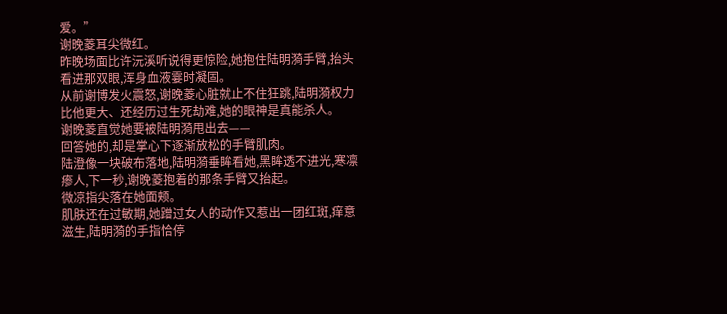爱。”
谢晚菱耳尖微红。
昨晚场面比许沅溪听说得更惊险,她抱住陆明漪手臂,抬头看进那双眼,浑身血液霎时凝固。
从前谢博发火震怒,谢晚菱心脏就止不住狂跳,陆明漪权力比他更大、还经历过生死劫难,她的眼神是真能杀人。
谢晚菱直觉她要被陆明漪甩出去——
回答她的,却是掌心下逐渐放松的手臂肌肉。
陆澄像一块破布落地,陆明漪垂眸看她,黑眸透不进光,寒凛瘆人,下一秒,谢晚菱抱着的那条手臂又抬起。
微凉指尖落在她面颊。
肌肤还在过敏期,她蹭过女人的动作又惹出一团红斑,痒意滋生,陆明漪的手指恰停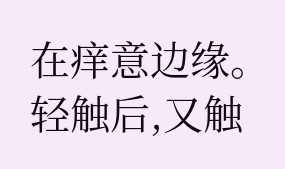在痒意边缘。
轻触后,又触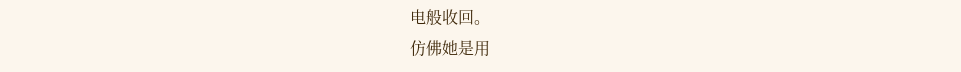电般收回。
仿佛她是用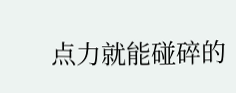点力就能碰碎的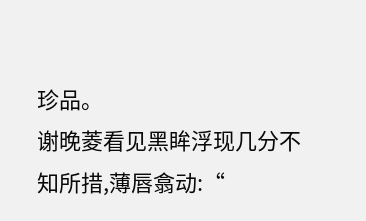珍品。
谢晚菱看见黑眸浮现几分不知所措,薄唇翕动:“